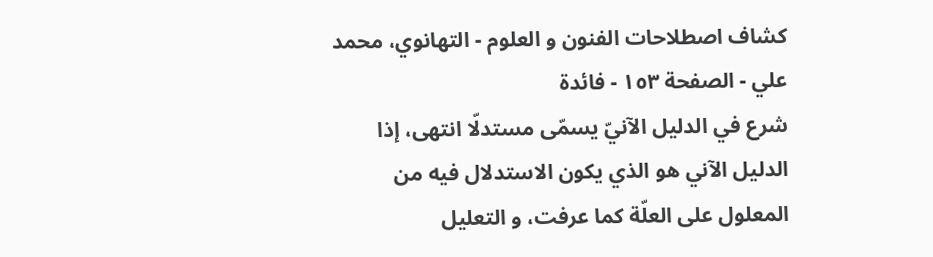كشاف اصطلاحات الفنون و العلوم - التهانوي، محمد علي - الصفحة ١٥٣ - فائدة
شرع في الدليل الآنيّ يسمّى مستدلّا انتهى، إذا الدليل الآني هو الذي يكون الاستدلال فيه من المعلول على العلّة كما عرفت، و التعليل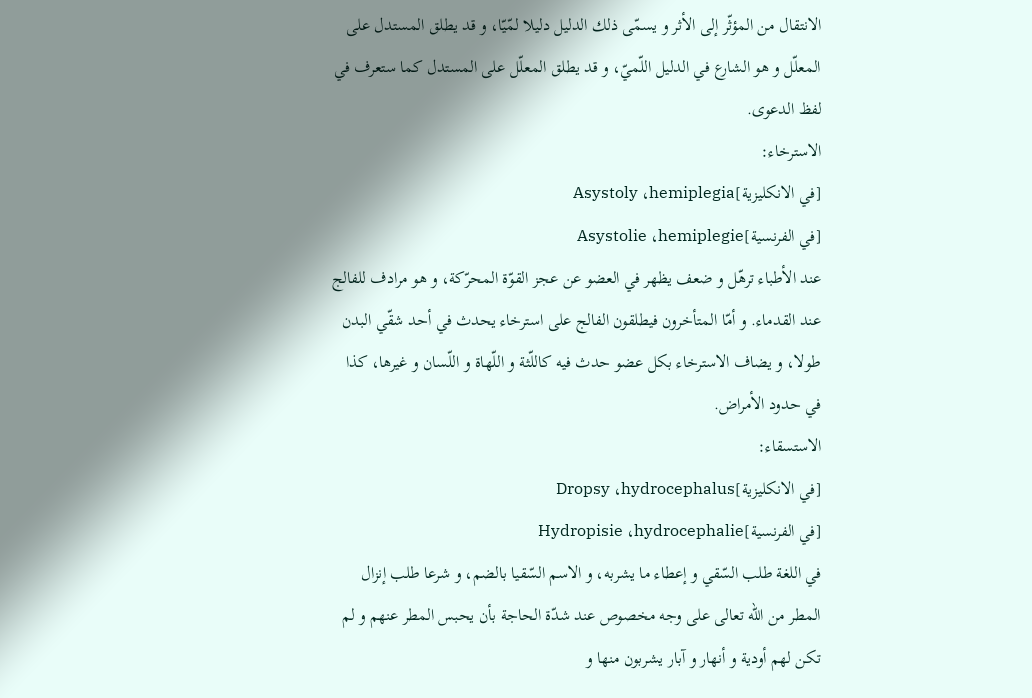الانتقال من المؤثّر إلى الأثر و يسمّى ذلك الدليل دليلا لمّيّا، و قد يطلق المستدل على المعلّل و هو الشارع في الدليل اللّميّ، و قد يطلق المعلّل على المستدل كما ستعرف في لفظ الدعوى.
الاسترخاء:
[في الانكليزية]Asystoly ،hemiplegia
[في الفرنسية]Asystolie ،hemiplegie
عند الأطباء ترهّل و ضعف يظهر في العضو عن عجز القوّة المحرّكة، و هو مرادف للفالج عند القدماء. و أمّا المتأخرون فيطلقون الفالج على استرخاء يحدث في أحد شقّي البدن طولا، و يضاف الاسترخاء بكل عضو حدث فيه كاللّثة و اللّهاة و اللّسان و غيرها، كذا في حدود الأمراض.
الاستسقاء:
[في الانكليزية]Dropsy ،hydrocephalus
[في الفرنسية]Hydropisie ،hydrocephalie
في اللغة طلب السّقي و إعطاء ما يشربه، و الاسم السّقيا بالضم، و شرعا طلب إنزال المطر من اللّه تعالى على وجه مخصوص عند شدّة الحاجة بأن يحبس المطر عنهم و لم تكن لهم أودية و أنهار و آبار يشربون منها و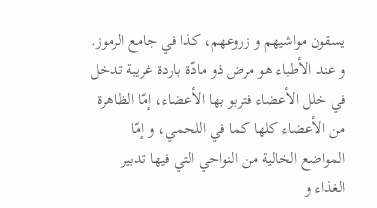يسقون مواشيهم و زروعهم، كذا في جامع الرموز. و عند الأطباء هو مرض ذو مادّة باردة غريبة تدخل في خلل الأعضاء فتربو بها الأعضاء، إمّا الظاهرة من الأعضاء كلها كما في اللحمي، و إمّا المواضع الخالية من النواحي التي فيها تدبير الغذاء و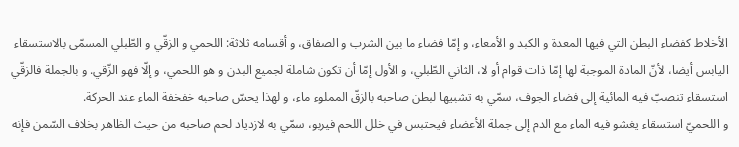الأخلاط كفضاء البطن التي فيها المعدة و الكبد و الأمعاء، و إمّا فضاء ما بين الشرب و الصفاق، و أقسامه ثلاثة: اللحمي و الزقّي و الطّبلي المسمّى بالاستسقاء اليابس أيضا، لأنّ المادة الموجبة لها إمّا ذات قوام أو لا، الثاني الطّبلي، و الأول إمّا أن تكون شاملة لجميع البدن و هو اللحمي، و إلّا فهو الزّقي. و بالجملة فالزقّي استسقاء تنصبّ فيه المائية إلى فضاء الجوف، سمّي به تشبيها لبطن صاحبه بالزقّ المملوء ماء، و لهذا يحسّ صاحبه خفخفة الماء عند الحركة.
و اللحميّ استسقاء يغشو فيه الماء مع الدم إلى جملة الأعضاء فيحتبس في خلل اللحم فيربو، سمّي به لازدياد لحم صاحبه من حيث الظاهر بخلاف السّمن فإنه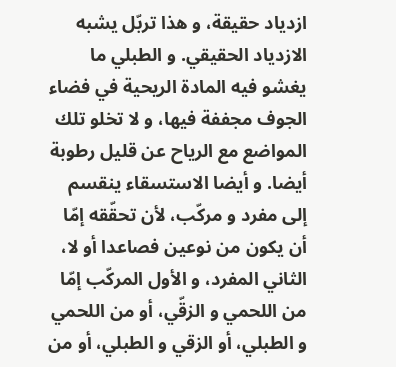ازدياد حقيقة، و هذا تربّل يشبه الازدياد الحقيقي. و الطبلي ما يغشو فيه المادة الريحية في فضاء الجوف مجففة فيها، و لا تخلو تلك المواضع مع الرياح عن قليل رطوبة أيضا. و أيضا الاستسقاء ينقسم إلى مفرد و مركّب، لأن تحقّقه إمّا أن يكون من نوعين فصاعدا أو لا، الثاني المفرد، و الأول المركّب إمّا من اللحمي و الزقّي، أو من اللحمي و الطبلي، أو الزقي و الطبلي، أو من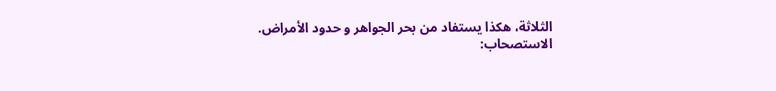الثلاثة، هكذا يستفاد من بحر الجواهر و حدود الأمراض.
الاستصحاب: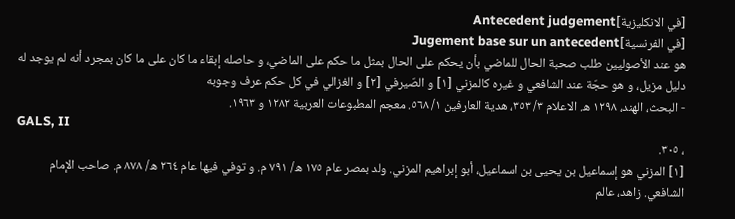[في الانكليزية]Antecedent judgement
[في الفرنسية]Jugement base sur un antecedent
هو عند الأصوليين طلب صحبة الحال للماضي بأن يحكم على الحال بمثل ما حكم على الماضي، و حاصله إبقاء ما كان على ما كان بمجرد أنه لم يوجد له دليل مزيل، و هو حجّة عند الشافعي و غيره كالمزني [١] و الصّيرفي [٢] و الغزالي في كل حكم عرف وجوبه
- البحث، الهند، ١٢٩٨ ه. الاعلام ٣/ ٣٥٣، هدية العارفين ١/ ٥٦٨. معجم المطبوعات العربية ١٢٨٢ و ١٩٦٣.
GALS, II
، ٣٠٥.
[١] المزني هو إسماعيل بن يحيى بن اسماعيل، أبو إبراهيم المزني. ولد بمصر عام ١٧٥ ه/ ٧٩١ م. و توفي فيها عام ٢٦٤ ه/ ٨٧٨ م. صاحب الإمام الشافعي. زاهد، عالم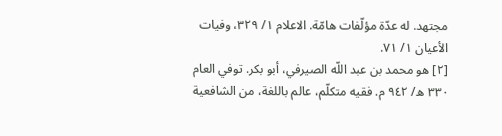مجتهد. له عدّة مؤلّفات هامّة. الاعلام ١/ ٣٢٩، وفيات الأعيان ١/ ٧١.
[٢] هو محمد بن عبد اللّه الصيرفي، أبو بكر. توفي العام ٣٣٠ ه/ ٩٤٢ م. فقيه متكلّم، عالم باللغة، من الشافعية